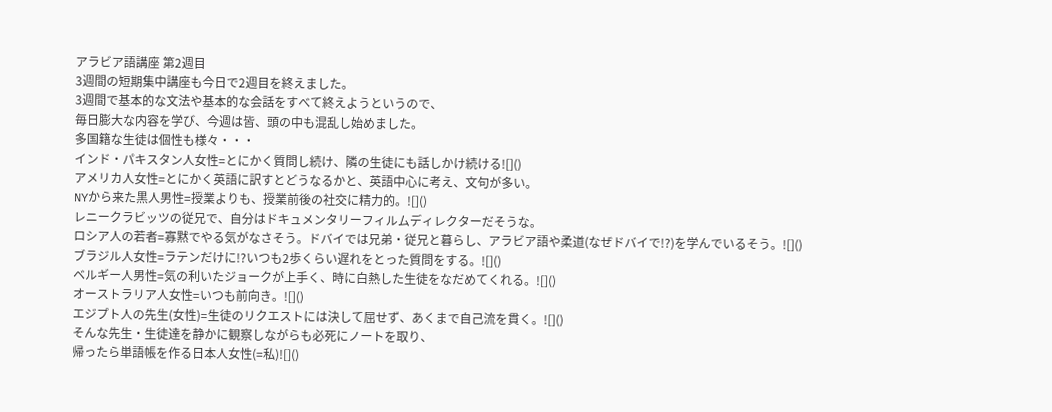アラビア語講座 第2週目
3週間の短期集中講座も今日で2週目を終えました。
3週間で基本的な文法や基本的な会話をすべて終えようというので、
毎日膨大な内容を学び、今週は皆、頭の中も混乱し始めました。
多国籍な生徒は個性も様々・・・
インド・パキスタン人女性=とにかく質問し続け、隣の生徒にも話しかけ続ける![]()
アメリカ人女性=とにかく英語に訳すとどうなるかと、英語中心に考え、文句が多い。
NYから来た黒人男性=授業よりも、授業前後の社交に精力的。![]()
レニークラビッツの従兄で、自分はドキュメンタリーフィルムディレクターだそうな。
ロシア人の若者=寡黙でやる気がなさそう。ドバイでは兄弟・従兄と暮らし、アラビア語や柔道(なぜドバイで!?)を学んでいるそう。![]()
ブラジル人女性=ラテンだけに!?いつも2歩くらい遅れをとった質問をする。![]()
ベルギー人男性=気の利いたジョークが上手く、時に白熱した生徒をなだめてくれる。![]()
オーストラリア人女性=いつも前向き。![]()
エジプト人の先生(女性)=生徒のリクエストには決して屈せず、あくまで自己流を貫く。![]()
そんな先生・生徒達を静かに観察しながらも必死にノートを取り、
帰ったら単語帳を作る日本人女性(=私)![]()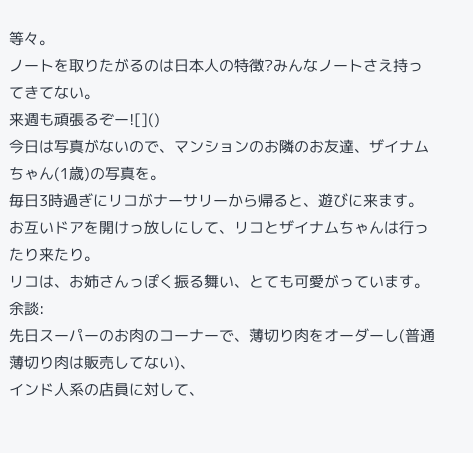等々。
ノートを取りたがるのは日本人の特徴?みんなノートさえ持ってきてない。
来週も頑張るぞー![]()
今日は写真がないので、マンションのお隣のお友達、ザイナムちゃん(1歳)の写真を。
毎日3時過ぎにリコがナーサリーから帰ると、遊びに来ます。
お互いドアを開けっ放しにして、リコとザイナムちゃんは行ったり来たり。
リコは、お姉さんっぽく振る舞い、とても可愛がっています。
余談:
先日スーパーのお肉のコーナーで、薄切り肉をオーダーし(普通薄切り肉は販売してない)、
インド人系の店員に対して、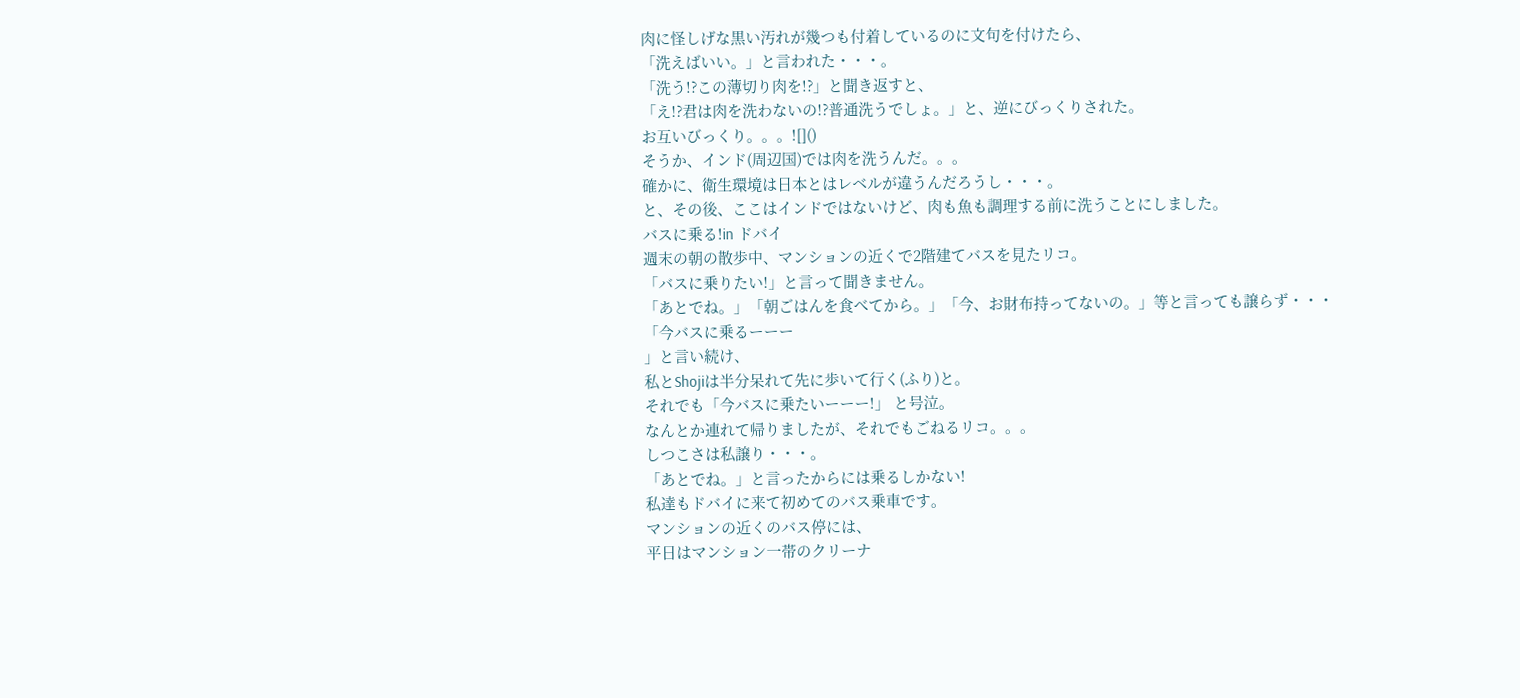肉に怪しげな黒い汚れが幾つも付着しているのに文句を付けたら、
「洗えばいい。」と言われた・・・。
「洗う!?この薄切り肉を!?」と聞き返すと、
「え!?君は肉を洗わないの!?普通洗うでしょ。」と、逆にびっくりされた。
お互いびっくり。。。![]()
そうか、インド(周辺国)では肉を洗うんだ。。。
確かに、衛生環境は日本とはレベルが違うんだろうし・・・。
と、その後、ここはインドではないけど、肉も魚も調理する前に洗うことにしました。
バスに乗る!in ドバイ
週末の朝の散歩中、マンションの近くで2階建てバスを見たリコ。
「バスに乗りたい!」と言って聞きません。
「あとでね。」「朝ごはんを食べてから。」「今、お財布持ってないの。」等と言っても譲らず・・・
「今バスに乗るーーー
」と言い続け、
私とShojiは半分呆れて先に歩いて行く(ふり)と。
それでも「今バスに乗たいーーー!」 と号泣。
なんとか連れて帰りましたが、それでもごねるリコ。。。
しつこさは私譲り・・・。
「あとでね。」と言ったからには乗るしかない!
私達もドバイに来て初めてのバス乗車です。
マンションの近くのバス停には、
平日はマンション一帯のクリーナ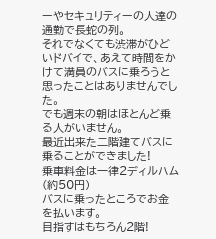ーやセキュリティーの人達の通勤で長蛇の列。
それでなくても渋滞がひどいドバイで、あえて時間をかけて満員のバスに乗ろうと思ったことはありませんでした。
でも週末の朝はほとんど乗る人がいません。
最近出来た二階建てバスに乗ることができました!
乗車料金は一律2ディルハム(約50円)
バスに乗ったところでお金を払います。
目指すはもちろん2階!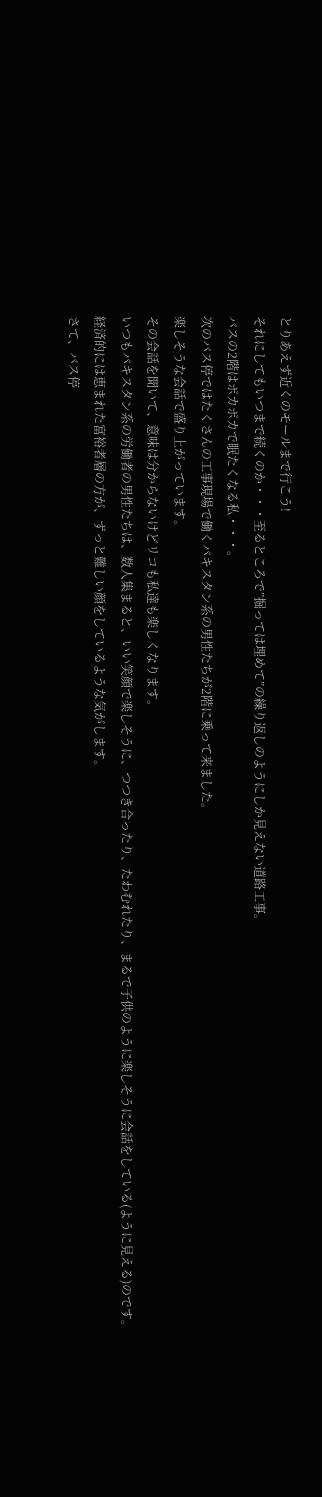とりあえず近くのモールまで行こう!
それにしてもいつまで続くのか・・・至るところで”掘っては埋めて”の繰り返しのようにしか見えない道路工事。
バスの2階はポカポカで眠たくなる私・・・。
次のバス停ではたくさんの工事現場で働くパキスタン系の男性たちが2階に乗って来ました。
楽しそうな会話で盛り上がっています。
その会話を聞いて、意味は分からないけどリコも私達も楽しくなります。
いつもパキスタン系の労働者の男性たちは、数人集まると、いい笑顔で楽しそうに、つつき合ったり、たわむれたり、まるで子供のように楽しそうに会話をしている(ように見える)のです。
経済的には恵まれた富裕者層の方が、ずっと難しい顔をしているような気がします。
さて、バス停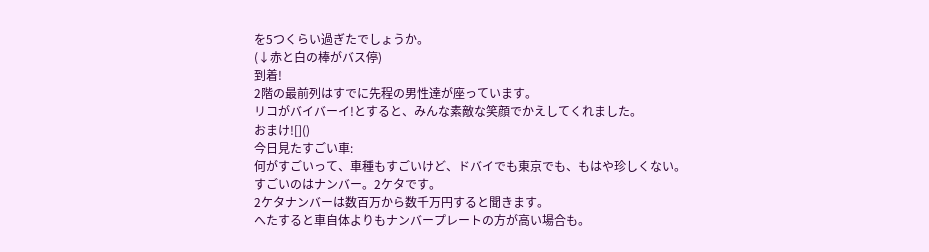を5つくらい過ぎたでしょうか。
(↓赤と白の棒がバス停)
到着!
2階の最前列はすでに先程の男性達が座っています。
リコがバイバーイ!とすると、みんな素敵な笑顔でかえしてくれました。
おまけ![]()
今日見たすごい車:
何がすごいって、車種もすごいけど、ドバイでも東京でも、もはや珍しくない。
すごいのはナンバー。2ケタです。
2ケタナンバーは数百万から数千万円すると聞きます。
へたすると車自体よりもナンバープレートの方が高い場合も。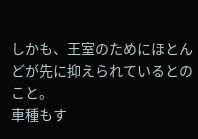しかも、王室のためにほとんどが先に抑えられているとのこと。
車種もす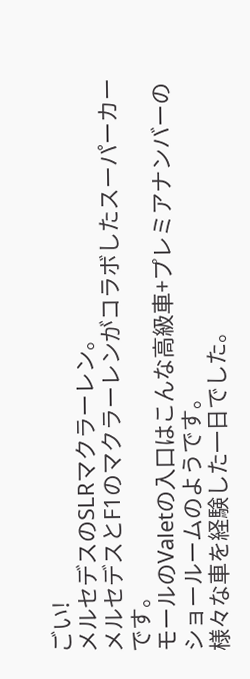ごい!
メルセデスのSLRマクラーレン。
メルセデスとF1のマクラーレンがコラボしたスーパーカーです。
モールのValetの入口はこんな高級車+プレミアナンバーのショールームのようです。
様々な車を経験した一日でした。